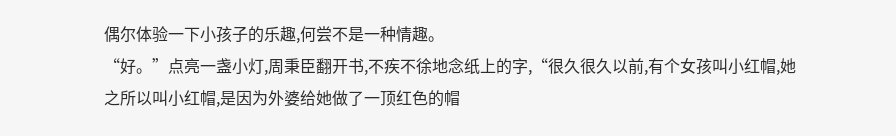偶尔体验一下小孩子的乐趣,何尝不是一种情趣。
“好。”点亮一盏小灯,周秉臣翻开书,不疾不徐地念纸上的字,“很久很久以前,有个女孩叫小红帽,她之所以叫小红帽,是因为外婆给她做了一顶红色的帽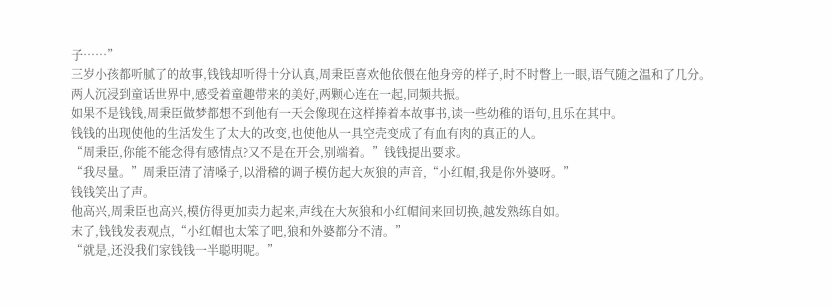子……”
三岁小孩都听腻了的故事,钱钱却听得十分认真,周秉臣喜欢他依偎在他身旁的样子,时不时瞥上一眼,语气随之温和了几分。
两人沉浸到童话世界中,感受着童趣带来的美好,两颗心连在一起,同频共振。
如果不是钱钱,周秉臣做梦都想不到他有一天会像现在这样捧着本故事书,读一些幼稚的语句,且乐在其中。
钱钱的出现使他的生活发生了太大的改变,也使他从一具空壳变成了有血有肉的真正的人。
“周秉臣,你能不能念得有感情点?又不是在开会,别端着。”钱钱提出要求。
“我尽量。”周秉臣清了清嗓子,以滑稽的调子模仿起大灰狼的声音,“小红帽,我是你外婆呀。”
钱钱笑出了声。
他高兴,周秉臣也高兴,模仿得更加卖力起来,声线在大灰狼和小红帽间来回切换,越发熟练自如。
末了,钱钱发表观点,“小红帽也太笨了吧,狼和外婆都分不清。”
“就是,还没我们家钱钱一半聪明呢。”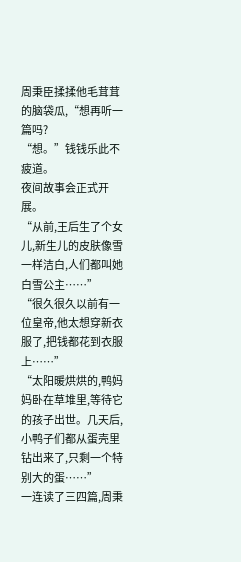周秉臣揉揉他毛茸茸的脑袋瓜,“想再听一篇吗?
“想。”钱钱乐此不疲道。
夜间故事会正式开展。
“从前,王后生了个女儿,新生儿的皮肤像雪一样洁白,人们都叫她白雪公主……”
“很久很久以前有一位皇帝,他太想穿新衣服了,把钱都花到衣服上……”
“太阳暖烘烘的,鸭妈妈卧在草堆里,等待它的孩子出世。几天后,小鸭子们都从蛋壳里钻出来了,只剩一个特别大的蛋……”
一连读了三四篇,周秉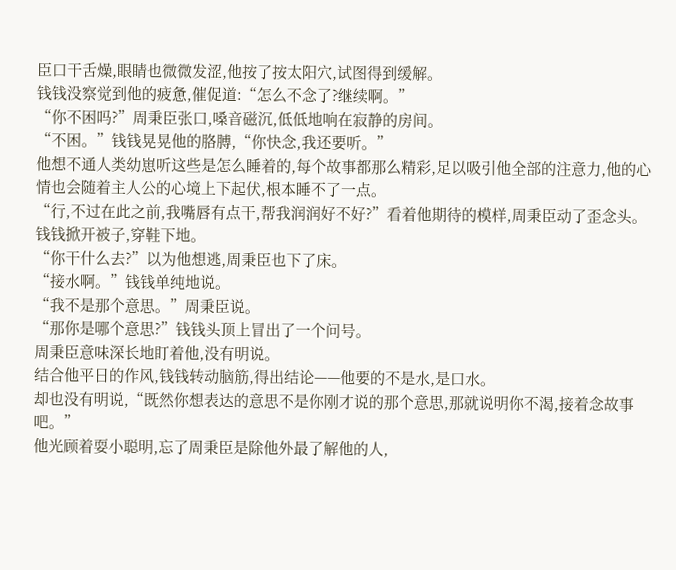臣口干舌燥,眼睛也微微发涩,他按了按太阳穴,试图得到缓解。
钱钱没察觉到他的疲惫,催促道:“怎么不念了?继续啊。”
“你不困吗?”周秉臣张口,嗓音磁沉,低低地响在寂静的房间。
“不困。”钱钱晃晃他的胳膊,“你快念,我还要听。”
他想不通人类幼崽听这些是怎么睡着的,每个故事都那么精彩,足以吸引他全部的注意力,他的心情也会随着主人公的心境上下起伏,根本睡不了一点。
“行,不过在此之前,我嘴唇有点干,帮我润润好不好?”看着他期待的模样,周秉臣动了歪念头。
钱钱掀开被子,穿鞋下地。
“你干什么去?”以为他想逃,周秉臣也下了床。
“接水啊。”钱钱单纯地说。
“我不是那个意思。”周秉臣说。
“那你是哪个意思?”钱钱头顶上冒出了一个问号。
周秉臣意味深长地盯着他,没有明说。
结合他平日的作风,钱钱转动脑筋,得出结论——他要的不是水,是口水。
却也没有明说,“既然你想表达的意思不是你刚才说的那个意思,那就说明你不渴,接着念故事吧。”
他光顾着耍小聪明,忘了周秉臣是除他外最了解他的人,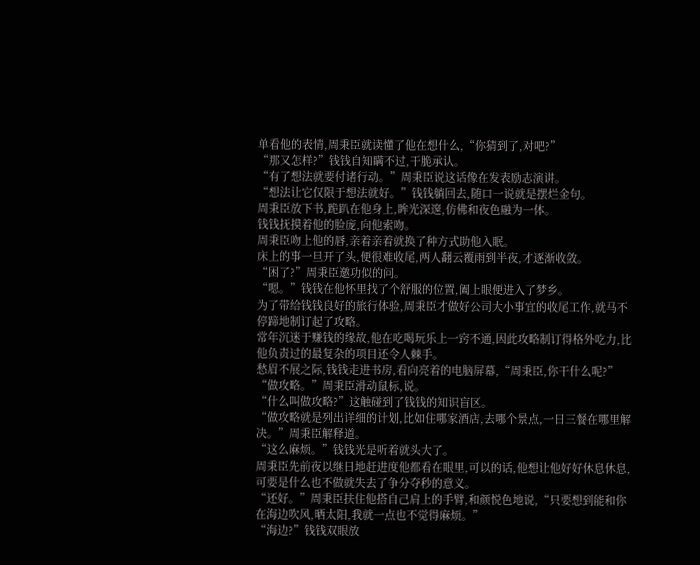单看他的表情,周秉臣就读懂了他在想什么,“你猜到了,对吧?”
“那又怎样?”钱钱自知瞒不过,干脆承认。
“有了想法就要付诸行动。”周秉臣说这话像在发表励志演讲。
“想法让它仅限于想法就好。”钱钱躺回去,随口一说就是摆烂金句。
周秉臣放下书,跪趴在他身上,眸光深邃,仿佛和夜色融为一体。
钱钱抚摸着他的脸庞,向他索吻。
周秉臣吻上他的唇,亲着亲着就换了种方式助他入眠。
床上的事一旦开了头,便很难收尾,两人翻云覆雨到半夜,才逐渐收敛。
“困了?”周秉臣邀功似的问。
“嗯。”钱钱在他怀里找了个舒服的位置,阖上眼便进入了梦乡。
为了带给钱钱良好的旅行体验,周秉臣才做好公司大小事宜的收尾工作,就马不停蹄地制订起了攻略。
常年沉迷于赚钱的缘故,他在吃喝玩乐上一窍不通,因此攻略制订得格外吃力,比他负责过的最复杂的项目还令人棘手。
愁眉不展之际,钱钱走进书房,看向亮着的电脑屏幕,“周秉臣,你干什么呢?”
“做攻略。”周秉臣滑动鼠标,说。
“什么叫做攻略?”这触碰到了钱钱的知识盲区。
“做攻略就是列出详细的计划,比如住哪家酒店,去哪个景点,一日三餐在哪里解决。”周秉臣解释道。
“这么麻烦。”钱钱光是听着就头大了。
周秉臣先前夜以继日地赶进度他都看在眼里,可以的话,他想让他好好休息休息,可要是什么也不做就失去了争分夺秒的意义。
“还好。”周秉臣扶住他搭自己肩上的手臂,和颜悦色地说,“只要想到能和你在海边吹风,晒太阳,我就一点也不觉得麻烦。”
“海边?”钱钱双眼放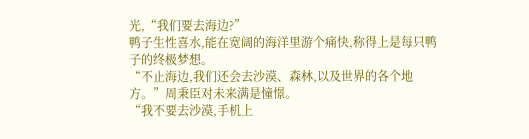光,“我们要去海边?”
鸭子生性喜水,能在宽阔的海洋里游个痛快,称得上是每只鸭子的终极梦想。
“不止海边,我们还会去沙漠、森林,以及世界的各个地方。”周秉臣对未来满是憧憬。
“我不要去沙漠,手机上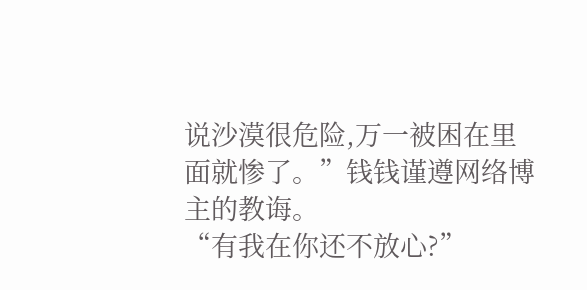说沙漠很危险,万一被困在里面就惨了。”钱钱谨遵网络博主的教诲。
“有我在你还不放心?”